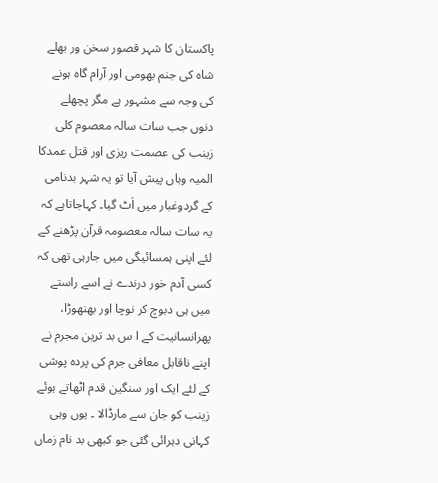پاکستان کا شہر قصور سخن ور بھلے شاہ کی جنم بھومی اور آرام گاہ ہونے کی وجہ سے مشہور ہے مگر پچھلے دنوں جب سات سالہ معصوم کلی زینب کی عصمت ریزی اور قتل عمدکا المیہ وہاں پیش آیا تو یہ شہر بدنامی کے گردوغبار میں اَٹ گیا۔ کہاجاتاہے کہ یہ سات سالہ معصومہ قرآن پڑھنے کے لئے اپنی ہمسائیگی میں جارہی تھی کہ کسی آدم خور درندے نے اسے راستے میں ہی دبوچ کر نوچا اور بھنھوڑا، پھرانسانیت کے ا س بد ترین مجرم نے اپنے ناقابل معافی جرم کی پردہ پوشی کے لئے ایک اور سنگین قدم اٹھاتے ہوئے زینب کو جان سے مارڈالا ۔ یوں وہی کہانی دہرائی گئی جو کبھی بد نام زماں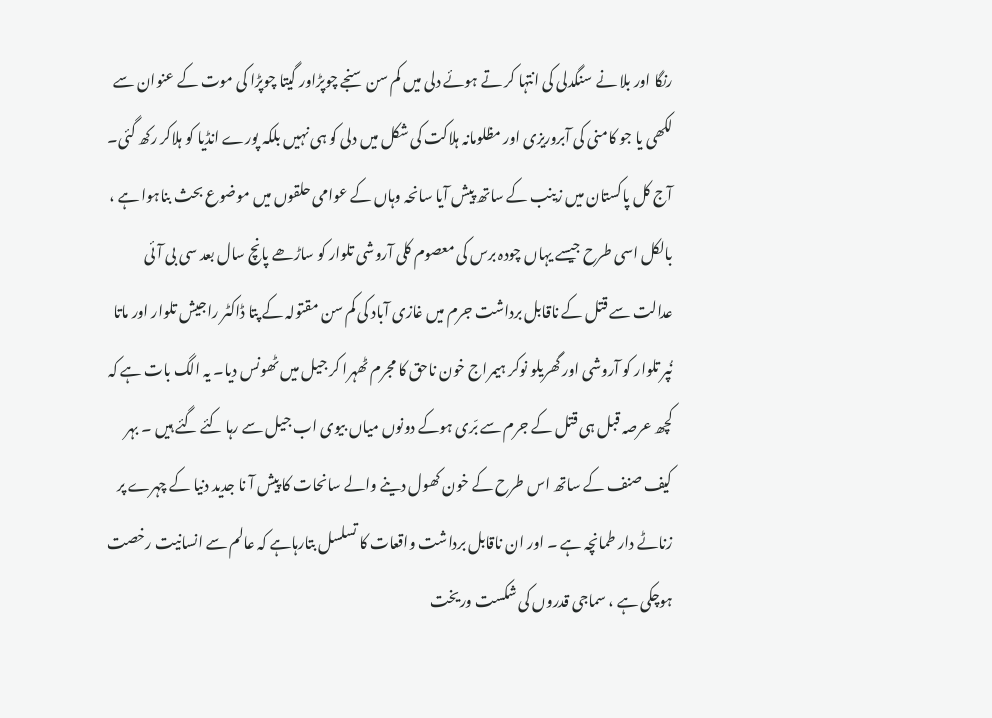رنگا اور بلا نے سنگدلی کی انتہا کر تے ہوئے دلی میں کم سن سنجے چوپڑاور گیتا چوپڑا کی موت کے عنوان سے لکھی یا جو کامنی کی آبروریزی اور مظلومانہ ہلاکت کی شکل میں دلی کو ہی نہیں بلکہ پورے انڈیا کو ہلاکر رکھ گئی۔ آج کل پاکستان میں زینب کے ساتھ پیش آیا سانحہ وہاں کے عوامی حلقوں میں موضوع بحث بناہوا ہے ، بالکل اسی طرح جیسے یہاں چودہ برس کی معصوم کلی آروشی تلوار کو ساڑھے پانچ سال بعد سی بی آئی عدالت سے قتل کے ناقابل برداشت جرم میں غازی آباد کی کم سن مقتولہ کے پتا ڈاکٹر راجیش تلوار اور ماتا نُپر تلوار کو آروشی اور گھریلو نوکر ہیمراج خون ناحق کا مجرم ٹھہرا کر جیل میں ٹھونس دیا۔ یہ الگ بات ہے کہ کچھ عرصہ قبل ہی قتل کے جرم سے بّری ہوکے دونوں میاں بیوی اب جیل سے رہا کئے گئے ہیں ۔ بہر کیف صنف کے ساتھ اس طرح کے خون کھول دینے والے سانحات کا پیش آ نا جدید دنیا کے چہرے پر زناٹے دار طمانچہ ہے ۔ اور ان ناقابل برداشت واقعات کا تسلسل بتارہاہے کہ عالم سے انسانیت رخصت ہوچکی ہے ، سماجی قدروں کی شکست وریخت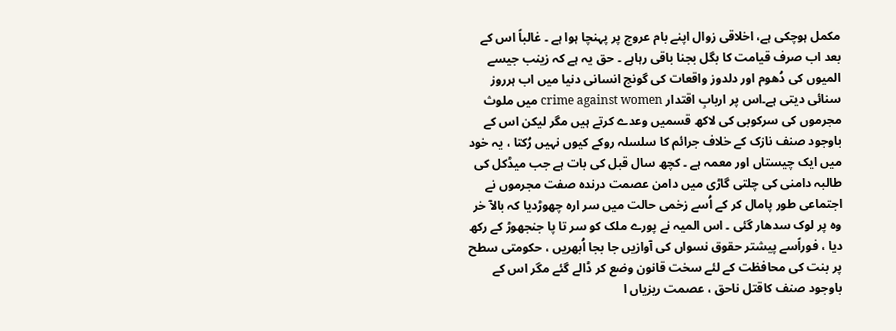مکمل ہوچکی ہے، اخلاقی زوال اپنے بام عروج پر پہنچا ہوا ہے ۔ غالباً اس کے بعد اب صرف قیامت کا بگل بجنا باقی رہاہے ۔ حق یہ ہے کہ زینب جیسے المیوں کی دُھوم اور دلدوز واقعات کی گونج انسانی دنیا میں اب ہرروز سنائی دیتی ہے۔اس پر اربابِ اقتدار crime against women میں ملوث مجرموں کی سرکوبی کی لاکھ قسمیں وعدے کرتے ہیں مگر لیکن اس کے باوجود صنف نازک کے خلاف جرائم کا سلسلہ روکے کیوں نہیں رُکتا ، یہ خود میں ایک چیستاں اور معمہ ہے ۔ کچھ سال قبل کی بات ہے جب میڈکل کی طالبہ دامنی کی چلتی گاڑی میں دامن عصمت درندہ صفت مجرموں نے اجتماعی طور پامال کر کے اُسے زخمی حالت میں سر ارہ چھوڑدیا کہ بالآ خر وہ پر لوک سدھار گئی ۔ اس المیہ نے پورے ملک کو سر تا پا جنجھوڑ کے رکھ دیا ، فوراًسے پیشتر حقوق نسواں کی آوازیں جا بجا اُبھریں ، حکومتی سطح پر بنت کی محافظت کے لئے سخت قانون وضع کر ڈالے گئے مگر اس کے باوجود صنف کاقتل ناحق ، عصمت ریزیاں ا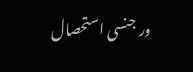ور جنسی استحصال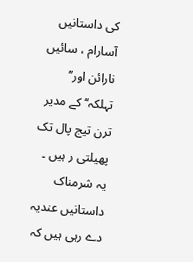کی داستانیں آسارام ، سائیں نارائن اور’’ تہلکہ‘‘ کے مدیر ترن تیج پال تک پھیلتی ر ہیں ۔ یہ شرمناک داستانیں عندیہ دے رہی ہیں کہ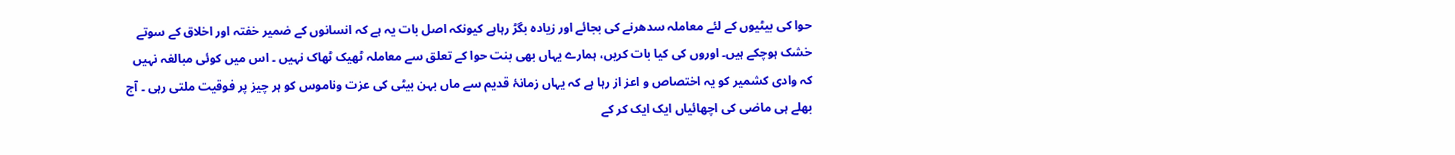حوا کی بیٹیوں کے لئے معاملہ سدھرنے کی بجائے اور زیادہ بگڑ رہاہے کیونکہ اصل بات یہ ہے کہ انسانوں کے ضمیر خفتہ اور اخلاق کے سوتے خشک ہوچکے ہیں۔ اوروں کی کیا بات کریں، ہمارے یہاں بھی بنت حوا کے تعلق سے معاملہ ٹھیک ٹھاک نہیں ۔ اس میں کوئی مبالغہ نہیں کہ وادی کشمیر کو یہ اختصاص و اعز از رہا ہے کہ یہاں زمانۂ قدیم سے ماں بہن بیٹی کی عزت وناموس کو ہر چیز پر فوقیت ملتی رہی ۔ آج بھلے ہی ماضی کی اچھائیاں ایک ایک کر کے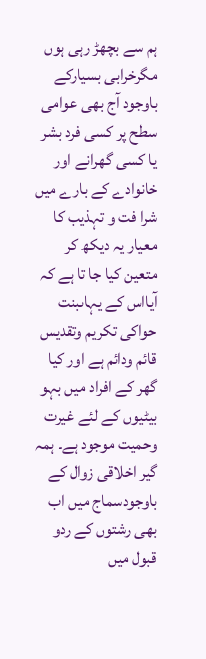ہم سے بچھڑ رہی ہوں مگرخرابی بسیارکے باوجود آج بھی عوامی سطح پر کسی فرد بشر یا کسی گھرانے اور خانوادے کے بارے میں شرا فت و تہذیب کا معیار یہ دیکھ کر متعین کیا جا تا ہے کہ آیااس کے یہاںبنت حواکی تکریم وتقدیس قائم ودائم ہے اور کیا گھر کے افراد میں بہو بیٹیوں کے لئے غیرت وحمیت موجود ہے۔ ہمہ گیر اخلاقی زوال کے باوجودسماج میں اب بھی رشتوں کے ردو قبول میں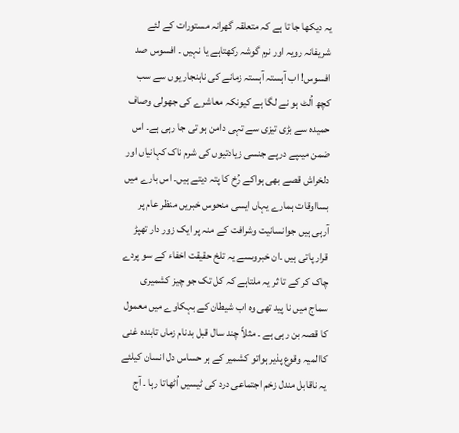یہ دیکھا جا تا ہے کہ متعلقہ گھرانہ مستورات کے لئے شریفانہ رویہ اور نرم گوشہ رکھتاہے یا نہیں ۔ افسوس صد افسوس! اب آہستہ آہستہ زمانے کی ناہنجار یوں سے سب کچھ اُلٹ ہو نے لگا ہے کیونکہ معاشرے کی جھولی وصاف حمیدہ سے بڑی تیزی سے تہی دامن ہو تی جا رہی ہے۔ اس ضمن میںپے درپے جنسی زیادتیوں کی شرم ناک کہانیاں اور دلخراش قصے بھی ہواکے رُخ کا پتہ دیتے ہیں۔ اس بارے میں بسااوقات ہمارے یہاں ایسی منحوس خبریں منظر عام پر آرہی ہیں جوانسانیت وشرافت کے منہ پر ایک زور دار تھپڑ قرار پاتی ہیں ۔ان خبروںسے یہ تلخ حقیقت اخفاء کے سو پردے چاک کر کے تا ثر یہ ملتاہے کہ کل تک جو چیز کشمیری سماج میں نا پید تھی وہ اب شیطان کے بہکاوے میں معمول کا قصہ بن رہی ہے ۔ مثلاً چند سال قبل بدنام زماں تابندہ غنی کاالمیہ وقوع پذیر ہواتو کشمیر کے ہر حساس دل انسان کیلئے یہ ناقابل مندل زخم اجتماعی درد کی ٹیسیں اُٹھاتا رہا ۔ آج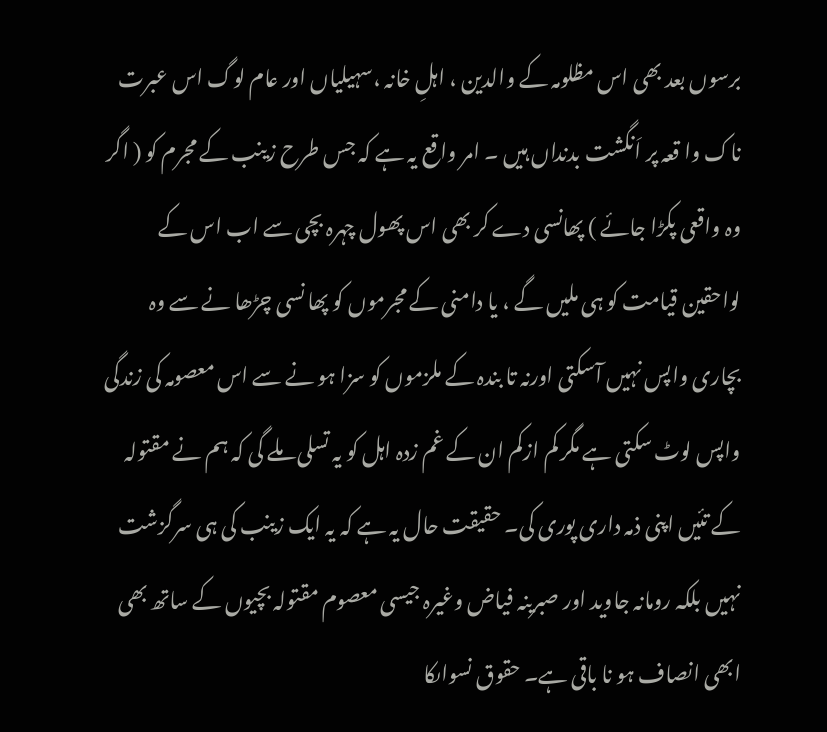برسوں بعد بھی اس مظلومہ کے والدین ، اہلِ خانہ ،سہیلیاں اور عام لوگ اس عبرت ناک وا قعہ پر اَنگشت بدنداں ہیں ۔ امر واقع یہ ہے کہ جس طرح زینب کے مجرم کو ( اگر وہ واقعی پکڑا جائے ) پھانسی دے کر بھی اس پھول چہرہ بچی سے اب اس کے لواحقین قیامت کو ہی ملیں گے ، یا دامنی کے مجرموں کو پھا نسی چڑھا نے سے وہ بچاری واپس نہیں آسکتی اورنہ تا بندہ کے ملزموں کو سزا ہو نے سے اس معصومہ کی زندگی واپس لوٹ سکتی ہے مگر کم ازکم ان کے غم زدہ اہل کو یہ تسلی ملے گی کہ ہم نے مقتولہ کے تئیں اپنی ذمہ داری پوری کی۔ حقیقت حال یہ ہے کہ یہ ایک زینب کی ہی سرگزشت نہیں بلکہ رومانہ جاوید اور صبرینہ فیاض وغیرہ جیسی معصوم مقتولہ بچیوں کے ساتھ بھی ابھی انصاف ہو نا باقی ہے۔ حقوق نسواںکا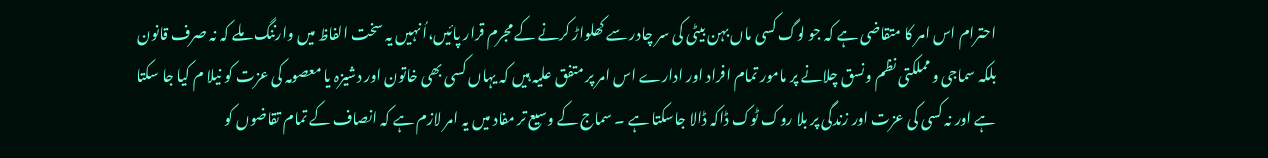احترام اس امر کا متقاضی ہے کہ جو لوگ کسی ماں بہن بیٹی کی سر چادر سے کھلواڑ کرنے کے مجرم قرار پائیں،اُ نہیں یہ سخت الفاظ میں وارننگ ملے کہ نہ صرف قانون بلکہ سماجی و مملکتی نظم ونسق چلانے پر مامور تمام افراد اور ادارے اس امر پر متفق علیہ ہیں کہ یہاں کسی بھی خاتون اور دشیزہ یا معصومہ کی عزت کو نیلا م کیا جا سکتا ہے اور نہ کسی کی عزت اور زندگی پر بلا روک ٹوک ڈاکہ ڈالا جاسکتا ہے ۔ سماج کے وسیع تر مفاد میں یہ امر لازم ہے کہ انصاف کے تمام تقاضوں کو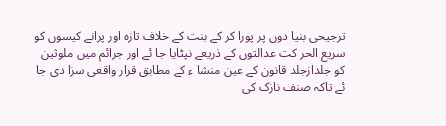ترجیحی بنیا دوں پر پورا کر کے بنت کے خلاف تازہ اور پرانے کیسوں کو سریع الحر کت عدالتوں کے ذریعے نپٹایا جا ئے اور جرائم میں ملوثین کو جلدازجلد قانون کے عین منشا ء کے مطابق قرار واقعی سزا دی جا ئے تاکہ صنف نازک کی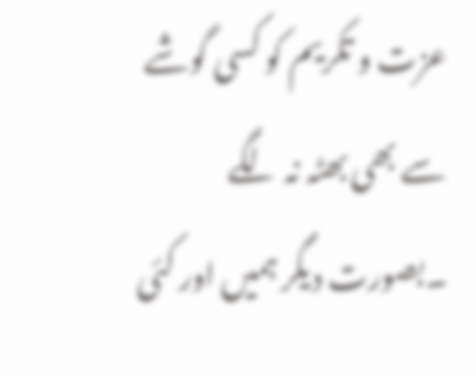عزت و تکریم کو کسی گوشے سے بھی بھٹہ نہ لگے ۔بصورت دیگر ہمیں اور کئی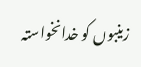زینبوں کو خدانخواستہ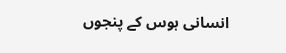انسانی ہوس کے پنجوں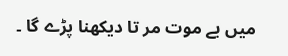میں بے موت مر تا دیکھنا پڑے گا ۔